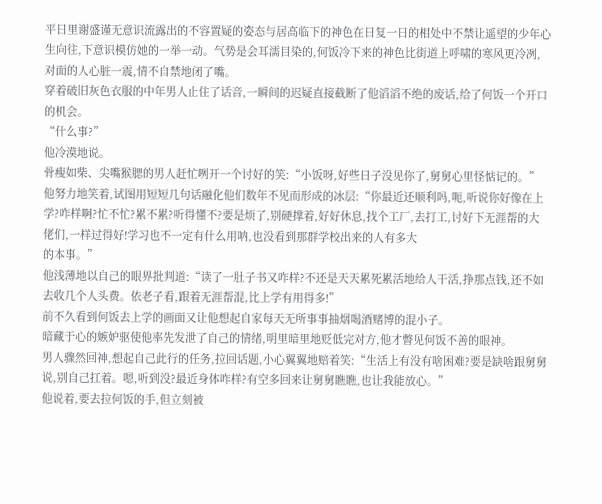平日里谢盛谨无意识流露出的不容置疑的姿态与居高临下的神色在日复一日的相处中不禁让遥望的少年心生向往,下意识模仿她的一举一动。气势是会耳濡目染的,何饭冷下来的神色比街道上呼啸的寒风更冷冽,对面的人心脏一震,情不自禁地闭了嘴。
穿着破旧灰色衣服的中年男人止住了话音,一瞬间的迟疑直接截断了他滔滔不绝的废话,给了何饭一个开口的机会。
“什么事?”
他冷漠地说。
骨瘦如柴、尖嘴猴腮的男人赶忙咧开一个讨好的笑:“小饭呀,好些日子没见你了,舅舅心里怪惦记的。”
他努力地笑着,试图用短短几句话融化他们数年不见而形成的冰层:“你最近还顺利吗,呃,听说你好像在上学?咋样啊?忙不忙?累不累?听得懂不?要是烦了,别硬撑着,好好休息,找个工厂,去打工,讨好下无涯帮的大佬们,一样过得好!学习也不一定有什么用呐,也没看到那群学校出来的人有多大
的本事。”
他浅薄地以自己的眼界批判道:“读了一肚子书又咋样?不还是天天累死累活地给人干活,挣那点钱,还不如去收几个人头费。依老子看,跟着无涯帮混,比上学有用得多!”
前不久看到何饭去上学的画面又让他想起自家每天无所事事抽烟喝酒赌博的混小子。
暗藏于心的嫉妒驱使他率先发泄了自己的情绪,明里暗里地贬低完对方,他才瞥见何饭不善的眼神。
男人骤然回神,想起自己此行的任务,拉回话题,小心翼翼地赔着笑:“生活上有没有啥困难?要是缺啥跟舅舅说,别自己扛着。嗯,听到没?最近身体咋样?有空多回来让舅舅瞧瞧,也让我能放心。”
他说着,要去拉何饭的手,但立刻被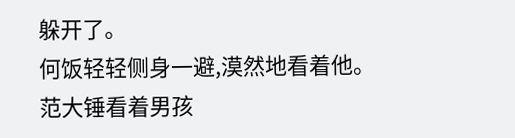躲开了。
何饭轻轻侧身一避,漠然地看着他。
范大锤看着男孩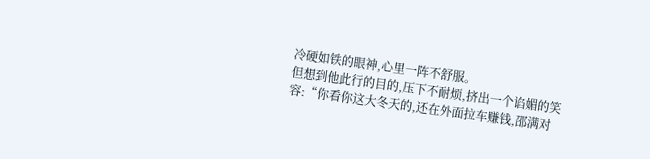冷硬如铁的眼神,心里一阵不舒服。
但想到他此行的目的,压下不耐烦,挤出一个谄媚的笑容:“你看你这大冬天的,还在外面拉车赚钱,邵满对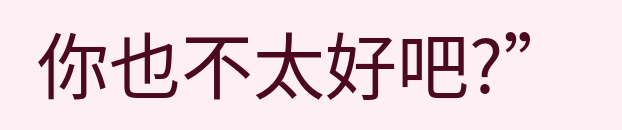你也不太好吧?”